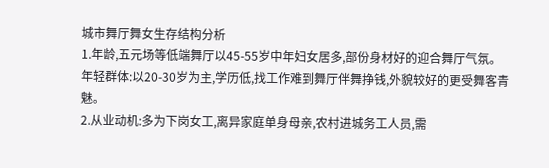城市舞厅舞女生存结构分析
1.年龄,五元场等低端舞厅以45-55岁中年妇女居多,部份身材好的迎合舞厅气氛。
年轻群体:以20-30岁为主,学历低,找工作难到舞厅伴舞挣钱,外貌较好的更受舞客青魅。
2.从业动机:多为下岗女工,离异家庭单身母亲,农村进城务工人员,需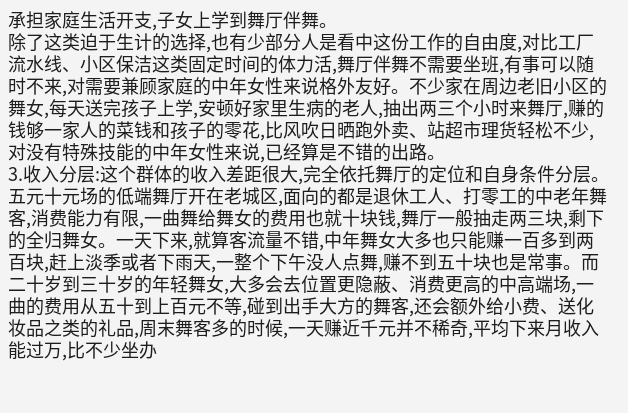承担家庭生活开支,子女上学到舞厅伴舞。
除了这类迫于生计的选择,也有少部分人是看中这份工作的自由度,对比工厂流水线、小区保洁这类固定时间的体力活,舞厅伴舞不需要坐班,有事可以随时不来,对需要兼顾家庭的中年女性来说格外友好。不少家在周边老旧小区的舞女,每天送完孩子上学,安顿好家里生病的老人,抽出两三个小时来舞厅,赚的钱够一家人的菜钱和孩子的零花,比风吹日晒跑外卖、站超市理货轻松不少,对没有特殊技能的中年女性来说,已经算是不错的出路。
3.收入分层:这个群体的收入差距很大,完全依托舞厅的定位和自身条件分层。五元十元场的低端舞厅开在老城区,面向的都是退休工人、打零工的中老年舞客,消费能力有限,一曲舞给舞女的费用也就十块钱,舞厅一般抽走两三块,剩下的全归舞女。一天下来,就算客流量不错,中年舞女大多也只能赚一百多到两百块,赶上淡季或者下雨天,一整个下午没人点舞,赚不到五十块也是常事。而二十岁到三十岁的年轻舞女,大多会去位置更隐蔽、消费更高的中高端场,一曲的费用从五十到上百元不等,碰到出手大方的舞客,还会额外给小费、送化妆品之类的礼品,周末舞客多的时候,一天赚近千元并不稀奇,平均下来月收入能过万,比不少坐办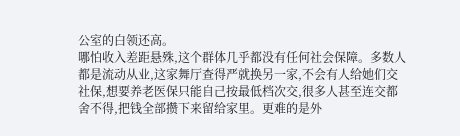公室的白领还高。
哪怕收入差距悬殊,这个群体几乎都没有任何社会保障。多数人都是流动从业,这家舞厅查得严就换另一家,不会有人给她们交社保,想要养老医保只能自己按最低档次交,很多人甚至连交都舍不得,把钱全部攒下来留给家里。更难的是外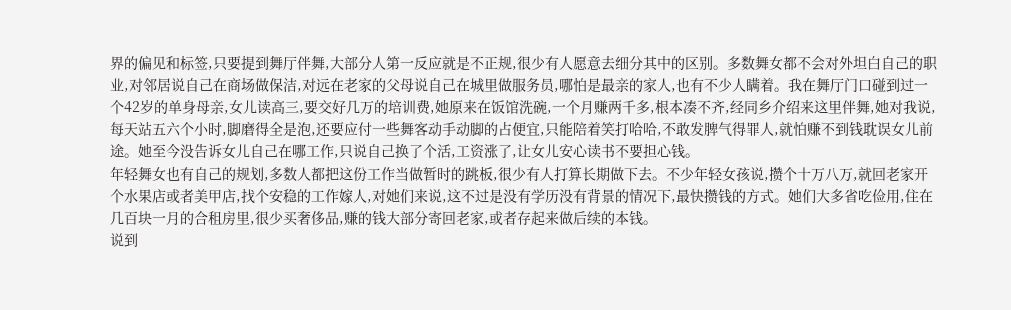界的偏见和标签,只要提到舞厅伴舞,大部分人第一反应就是不正规,很少有人愿意去细分其中的区别。多数舞女都不会对外坦白自己的职业,对邻居说自己在商场做保洁,对远在老家的父母说自己在城里做服务员,哪怕是最亲的家人,也有不少人瞒着。我在舞厅门口碰到过一个42岁的单身母亲,女儿读高三,要交好几万的培训费,她原来在饭馆洗碗,一个月赚两千多,根本凑不齐,经同乡介绍来这里伴舞,她对我说,每天站五六个小时,脚磨得全是泡,还要应付一些舞客动手动脚的占便宜,只能陪着笑打哈哈,不敢发脾气得罪人,就怕赚不到钱耽误女儿前途。她至今没告诉女儿自己在哪工作,只说自己换了个活,工资涨了,让女儿安心读书不要担心钱。
年轻舞女也有自己的规划,多数人都把这份工作当做暂时的跳板,很少有人打算长期做下去。不少年轻女孩说,攒个十万八万,就回老家开个水果店或者美甲店,找个安稳的工作嫁人,对她们来说,这不过是没有学历没有背景的情况下,最快攒钱的方式。她们大多省吃俭用,住在几百块一月的合租房里,很少买奢侈品,赚的钱大部分寄回老家,或者存起来做后续的本钱。
说到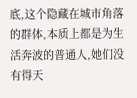底,这个隐藏在城市角落的群体,本质上都是为生活奔波的普通人,她们没有得天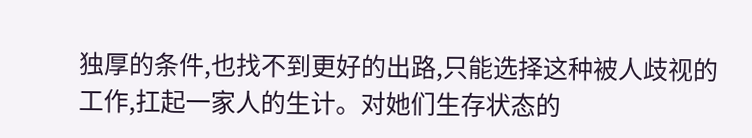独厚的条件,也找不到更好的出路,只能选择这种被人歧视的工作,扛起一家人的生计。对她们生存状态的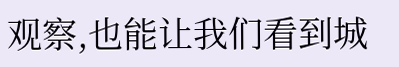观察,也能让我们看到城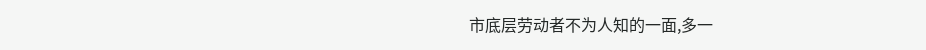市底层劳动者不为人知的一面,多一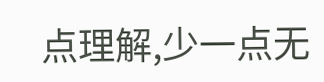点理解,少一点无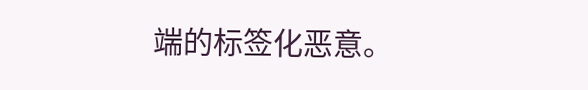端的标签化恶意。